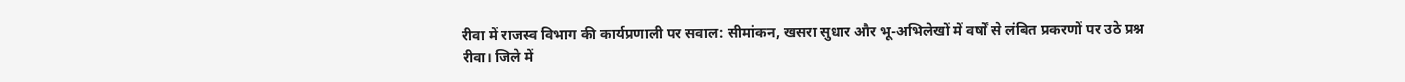रीवा में राजस्व विभाग की कार्यप्रणाली पर सवाल: सीमांकन, खसरा सुधार और भू-अभिलेखों में वर्षों से लंबित प्रकरणों पर उठे प्रश्न
रीवा। जिले में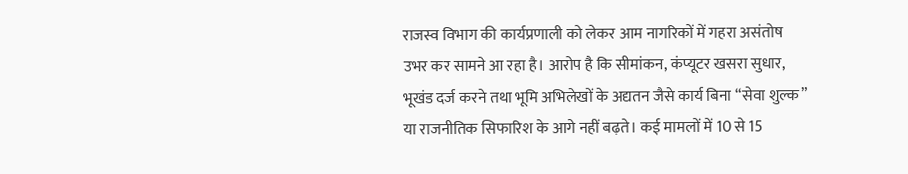राजस्व विभाग की कार्यप्रणाली को लेकर आम नागरिकों में गहरा असंतोष उभर कर सामने आ रहा है। आरोप है कि सीमांकन, कंप्यूटर खसरा सुधार, भूखंड दर्ज करने तथा भूमि अभिलेखों के अद्यतन जैसे कार्य बिना “सेवा शुल्क” या राजनीतिक सिफारिश के आगे नहीं बढ़ते। कई मामलों में 10 से 15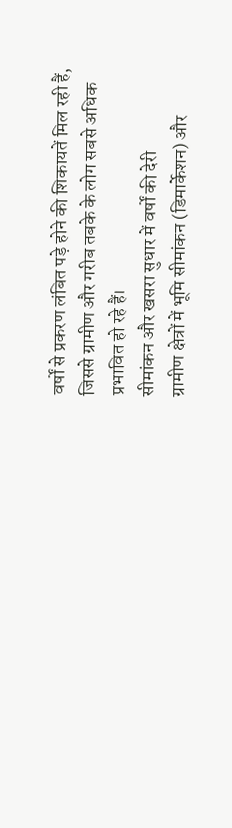वर्षों से प्रकरण लंबित पड़े होने की शिकायतें मिल रही हैं, जिससे ग्रामीण और गरीब तबके के लोग सबसे अधिक प्रभावित हो रहे हैं।
सीमांकन और खसरा सुधार में वर्षों की देरी
ग्रामीण क्षेत्रों में भूमि सीमांकन (डिमार्केशन) और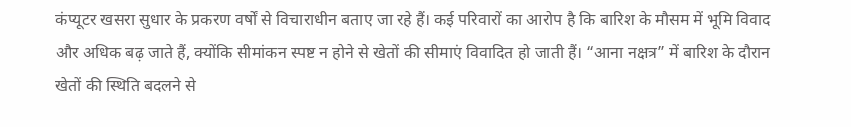कंप्यूटर खसरा सुधार के प्रकरण वर्षों से विचाराधीन बताए जा रहे हैं। कई परिवारों का आरोप है कि बारिश के मौसम में भूमि विवाद और अधिक बढ़ जाते हैं, क्योंकि सीमांकन स्पष्ट न होने से खेतों की सीमाएं विवादित हो जाती हैं। “आना नक्षत्र” में बारिश के दौरान खेतों की स्थिति बदलने से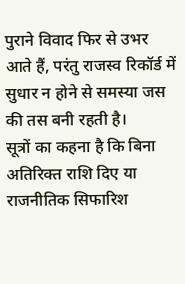पुराने विवाद फिर से उभर आते हैं, परंतु राजस्व रिकॉर्ड में सुधार न होने से समस्या जस की तस बनी रहती है।
सूत्रों का कहना है कि बिना अतिरिक्त राशि दिए या राजनीतिक सिफारिश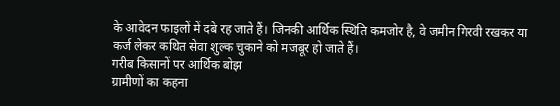के आवेदन फाइलों में दबे रह जाते हैं। जिनकी आर्थिक स्थिति कमजोर है, वे जमीन गिरवी रखकर या कर्ज लेकर कथित सेवा शुल्क चुकाने को मजबूर हो जाते हैं।
गरीब किसानों पर आर्थिक बोझ
ग्रामीणों का कहना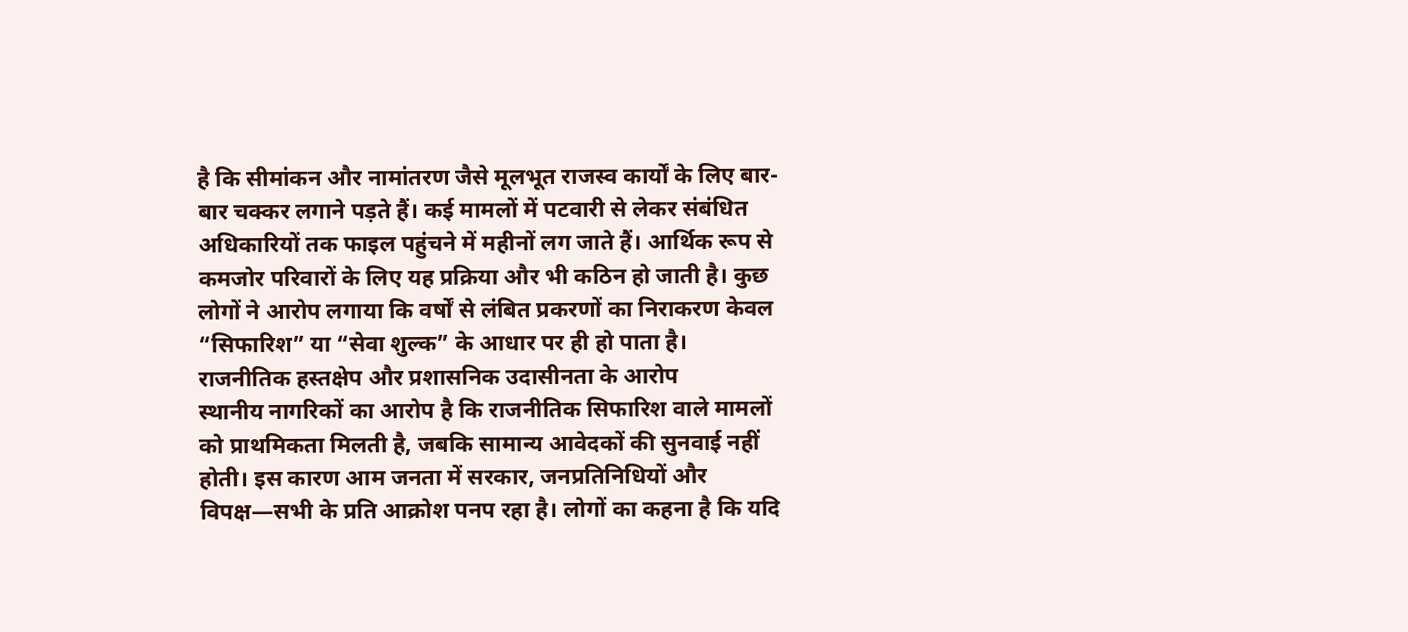है कि सीमांकन और नामांतरण जैसे मूलभूत राजस्व कार्यों के लिए बार-बार चक्कर लगाने पड़ते हैं। कई मामलों में पटवारी से लेकर संबंधित अधिकारियों तक फाइल पहुंचने में महीनों लग जाते हैं। आर्थिक रूप से कमजोर परिवारों के लिए यह प्रक्रिया और भी कठिन हो जाती है। कुछ लोगों ने आरोप लगाया कि वर्षों से लंबित प्रकरणों का निराकरण केवल “सिफारिश” या “सेवा शुल्क” के आधार पर ही हो पाता है।
राजनीतिक हस्तक्षेप और प्रशासनिक उदासीनता के आरोप
स्थानीय नागरिकों का आरोप है कि राजनीतिक सिफारिश वाले मामलों को प्राथमिकता मिलती है, जबकि सामान्य आवेदकों की सुनवाई नहीं होती। इस कारण आम जनता में सरकार, जनप्रतिनिधियों और विपक्ष—सभी के प्रति आक्रोश पनप रहा है। लोगों का कहना है कि यदि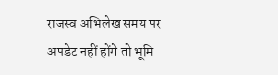राजस्व अभिलेख समय पर अपडेट नहीं होंगे तो भूमि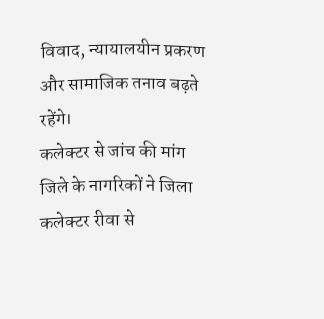विवाद, न्यायालयीन प्रकरण और सामाजिक तनाव बढ़ते रहेंगे।
कलेक्टर से जांच की मांग
जिले के नागरिकों ने जिला कलेक्टर रीवा से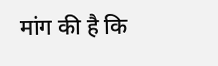मांग की है कि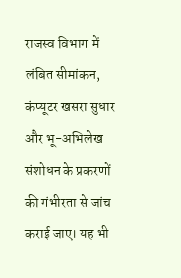राजस्व विभाग में लंबित सीमांकन, कंप्यूटर खसरा सुधार और भू-अभिलेख संशोधन के प्रकरणों की गंभीरता से जांच कराई जाए। यह भी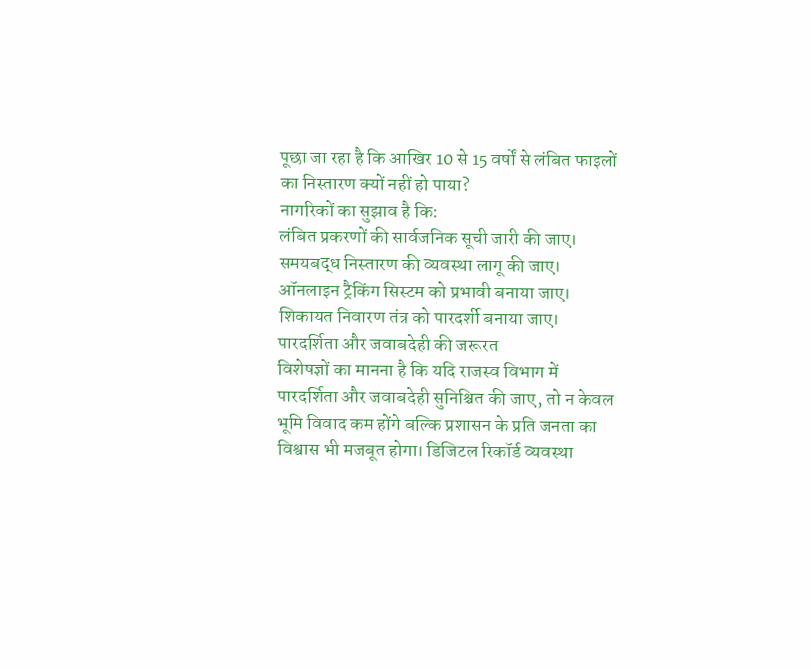पूछा जा रहा है कि आखिर 10 से 15 वर्षों से लंबित फाइलों का निस्तारण क्यों नहीं हो पाया?
नागरिकों का सुझाव है कि:
लंबित प्रकरणों की सार्वजनिक सूची जारी की जाए।
समयबद्ध निस्तारण की व्यवस्था लागू की जाए।
ऑनलाइन ट्रैकिंग सिस्टम को प्रभावी बनाया जाए।
शिकायत निवारण तंत्र को पारदर्शी बनाया जाए।
पारदर्शिता और जवाबदेही की जरूरत
विशेषज्ञों का मानना है कि यदि राजस्व विभाग में पारदर्शिता और जवाबदेही सुनिश्चित की जाए, तो न केवल भूमि विवाद कम होंगे बल्कि प्रशासन के प्रति जनता का विश्वास भी मजबूत होगा। डिजिटल रिकॉर्ड व्यवस्था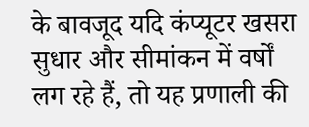के बावजूद यदि कंप्यूटर खसरा सुधार और सीमांकन में वर्षों लग रहे हैं, तो यह प्रणाली की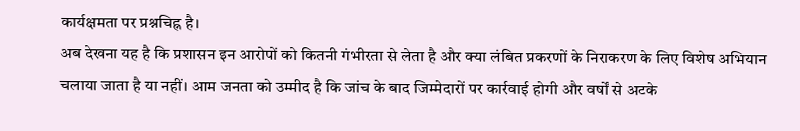कार्यक्षमता पर प्रश्नचिह्न है।
अब देखना यह है कि प्रशासन इन आरोपों को कितनी गंभीरता से लेता है और क्या लंबित प्रकरणों के निराकरण के लिए विशेष अभियान चलाया जाता है या नहीं। आम जनता को उम्मीद है कि जांच के बाद जिम्मेदारों पर कार्रवाई होगी और वर्षों से अटके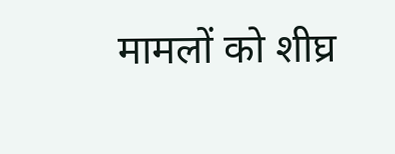मामलों को शीघ्र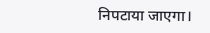निपटाया जाएगा।